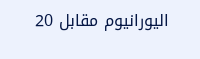اليورانيوم مقابل 20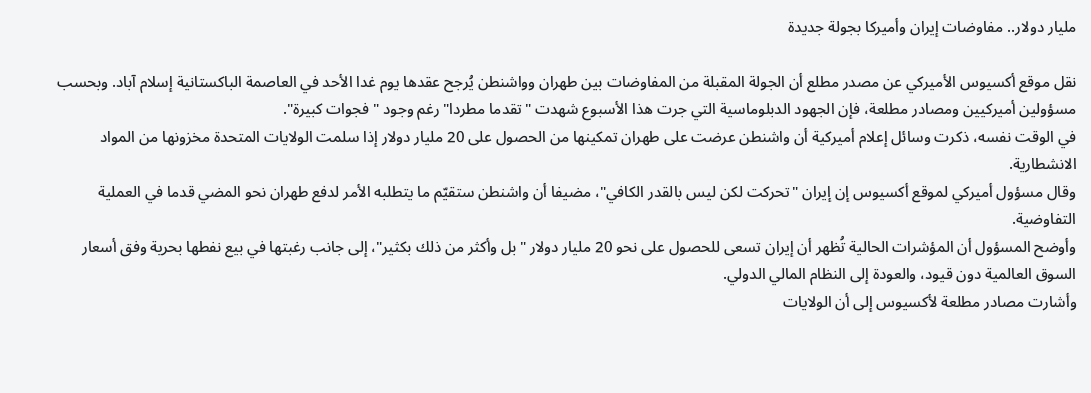مليار دولار.. مفاوضات إيران وأميركا بجولة جديدة

نقل موقع أكسيوس الأميركي عن مصدر مطلع أن الجولة المقبلة من المفاوضات بين طهران وواشنطن يُرجح عقدها يوم غدا الأحد في العاصمة الباكستانية إسلام آباد. وبحسب مسؤولين أميركيين ومصادر مطلعة، فإن الجهود الدبلوماسية التي جرت هذا الأسبوع شهدت "تقدما مطردا" رغم وجود "فجوات كبيرة".
في الوقت نفسه، ذكرت وسائل إعلام أميركية أن واشنطن عرضت على طهران تمكينها من الحصول على 20 مليار دولار إذا سلمت الولايات المتحدة مخزونها من المواد الانشطارية.
وقال مسؤول أميركي لموقع أكسيوس إن إيران "تحركت لكن ليس بالقدر الكافي"، مضيفا أن واشنطن ستقيّم ما يتطلبه الأمر لدفع طهران نحو المضي قدما في العملية التفاوضية.
وأوضح المسؤول أن المؤشرات الحالية تُظهر أن إيران تسعى للحصول على نحو 20 مليار دولار "بل وأكثر من ذلك بكثير"، إلى جانب رغبتها في بيع نفطها بحرية وفق أسعار السوق العالمية دون قيود، والعودة إلى النظام المالي الدولي.
وأشارت مصادر مطلعة لأكسيوس إلى أن الولايات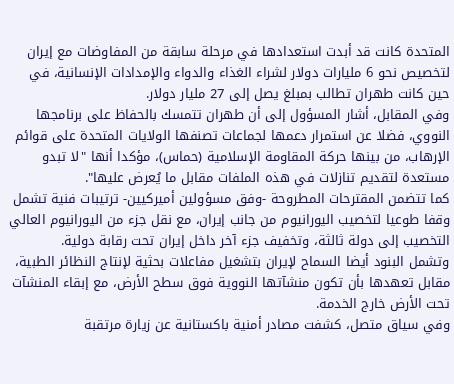المتحدة كانت قد أبدت استعدادها في مرحلة سابقة من المفاوضات مع إيران لتخصيص نحو 6 مليارات دولار لشراء الغذاء والدواء والإمدادات الإنسانية، في حين كانت طهران تطالب بمبلغ يصل إلى 27 مليار دولار.
وفي المقابل، أشار المسؤول إلى أن طهران تتمسك بالحفاظ على برنامجها النووي، فضلا عن استمرار دعمها لجماعات تصنفها الولايات المتحدة على قوائم الإرهاب، من بينها حركة المقاومة الإسلامية (حماس)، مؤكدا أنها "لا تبدو مستعدة لتقديم تنازلات في هذه الملفات مقابل ما يُعرض عليها".
كما تتضمن المقترحات المطروحة -وفق مسؤولين أميركيين- ترتيبات فنية تشمل وقفا طوعيا لتخصيب اليورانيوم من جانب إيران، مع نقل جزء من اليورانيوم العالي التخصيب إلى دولة ثالثة، وتخفيف جزء آخر داخل إيران تحت رقابة دولية.
وتشمل البنود أيضا السماح لإيران بتشغيل مفاعلات بحثية لإنتاج النظائر الطبية، مقابل تعهدها بأن تكون منشآتها النووية فوق سطح الأرض، مع إبقاء المنشآت تحت الأرض خارج الخدمة.
وفي سياق متصل، كشفت مصادر أمنية باكستانية عن زيارة مرتقبة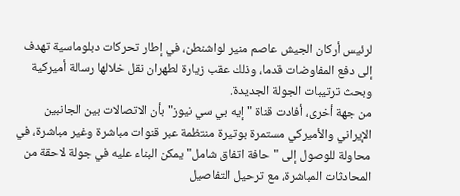لرئيس أركان الجيش عاصم منير لواشنطن، في إطار تحركات دبلوماسية تهدف إلى دفع المفاوضات قدما، وذلك عقب زيارة لطهران نقل خلالها رسالة أميركية وبحث ترتيبات الجولة الجديدة.
من جهة أخرى، أفادت قناة "إيه بي سي نيوز" بأن الاتصالات بين الجانبين الإيراني والأميركي مستمرة بوتيرة منتظمة عبر قنوات مباشرة وغير مباشرة، في محاولة للوصول إلى "حافة اتفاق شامل" يمكن البناء عليه في جولة لاحقة من المحادثات المباشرة، مع ترحيل التفاصيل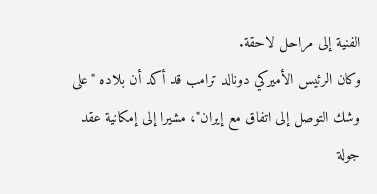الفنية إلى مراحل لاحقة.
وكان الرئيس الأميركي دونالد ترامب قد أكد أن بلاده "على وشك التوصل إلى اتفاق مع إيران"، مشيرا إلى إمكانية عقد جولة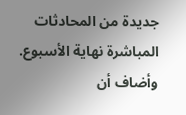جديدة من المحادثات المباشرة نهاية الأسبوع.
وأضاف أن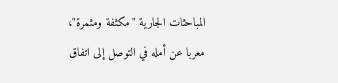المباحثات الجارية "مكثفة ومثمرة"، معربا عن أمله في التوصل إلى اتفاق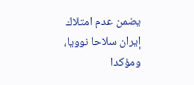يضمن عدم امتلاك إيران سلاحا نوويا، ومؤكدا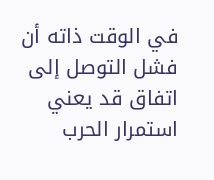في الوقت ذاته أن فشل التوصل إلى اتفاق قد يعني استمرار الحرب